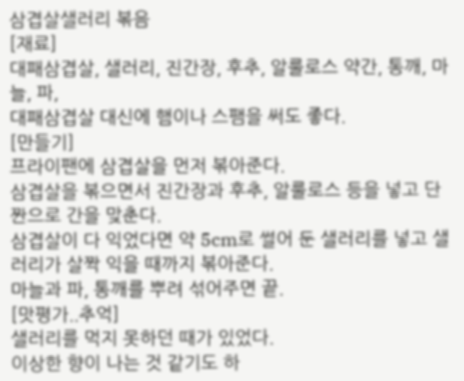삼겹살샐러리 볶음
[재료]
대패삼겹살, 샐러리, 진간장, 후추, 알룰로스 약간, 통깨, 마늘, 파,
대패삼겹살 대신에 햄이나 스팸을 써도 좋다.
[만들기]
프라이팬에 삼겹살을 먼저 볶아준다.
삼겹살을 볶으면서 진간장과 후추, 알룰로스 등을 넣고 단짠으로 간을 맞춘다.
삼겹살이 다 익었다면 약 5cm로 썰어 둔 샐러리를 넣고 샐러리가 살짝 익을 때까지 볶아준다.
마늘과 파, 통깨를 뿌려 섞어주면 끝.
[맛평가..추억]
샐러리를 먹지 못하던 때가 있었다.
이상한 향이 나는 것 같기도 하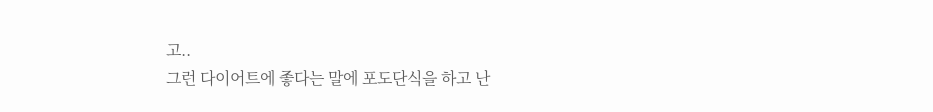고..
그런 다이어트에 좋다는 말에 포도단식을 하고 난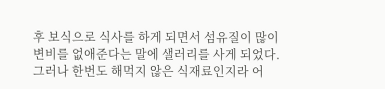후 보식으로 식사를 하게 되면서 섬유질이 많이 변비를 없애준다는 말에 샐러리를 사게 되었다.
그러나 한번도 해먹지 않은 식재료인지라 어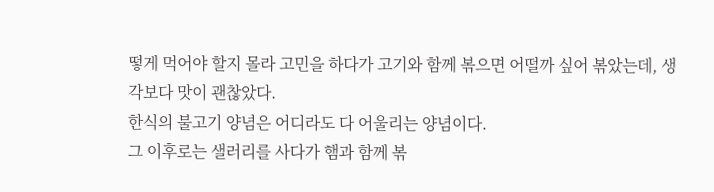떻게 먹어야 할지 몰라 고민을 하다가 고기와 함께 볶으면 어떨까 싶어 볶았는데, 생각보다 맛이 괜찮았다.
한식의 불고기 양념은 어디라도 다 어울리는 양념이다.
그 이후로는 샐러리를 사다가 햄과 함께 볶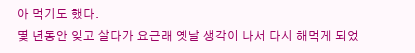아 먹기도 했다.
몇 년동안 잊고 살다가 요근래 옛날 생각이 나서 다시 해먹게 되었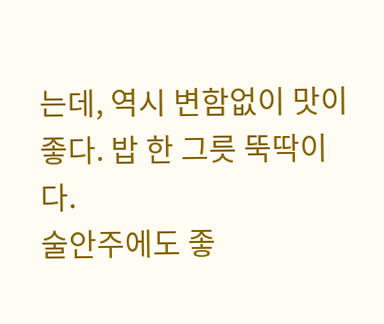는데, 역시 변함없이 맛이 좋다. 밥 한 그릇 뚝딱이다.
술안주에도 좋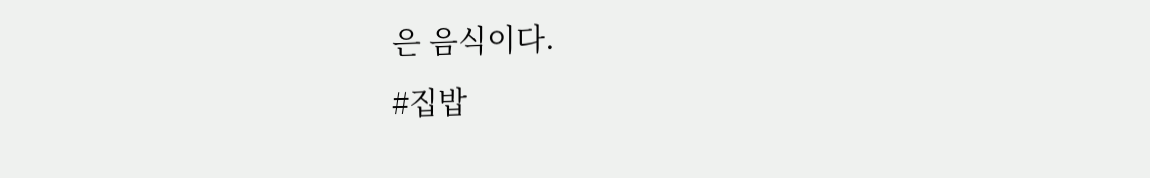은 음식이다.
#집밥